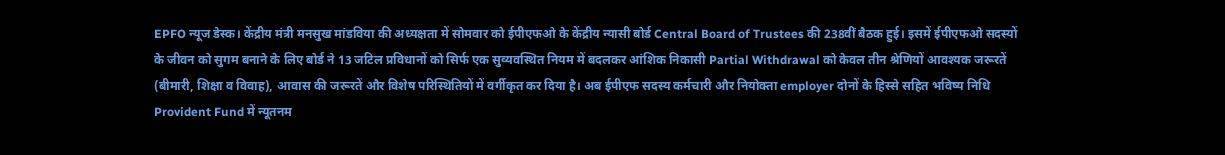EPFO न्यूज डेस्क। केंद्रीय मंत्री मनसुख मांडविया की अध्यक्षता में सोमवार को ईपीएफओ के केंद्रीय न्यासी बोर्ड Central Board of Trustees की 238वीं बैठक हुई। इसमें ईपीएफओ सदस्यों के जीवन को सुगम बनाने के लिए बोर्ड ने 13 जटिल प्रविधानों को सिर्फ एक सुव्यवस्थित नियम में बदलकर आंशिक निकासी Partial Withdrawal को केवल तीन श्रेणियों आवश्यक जरूरतें (बीमारी, शिक्षा व विवाह), आवास की जरूरतें और विशेष परिस्थितियों में वर्गीकृत कर दिया है। अब ईपीएफ सदस्य कर्मचारी और नियोक्ता employer दोनों के हिस्से सहित भविष्य निधि Provident Fund में न्यूतनम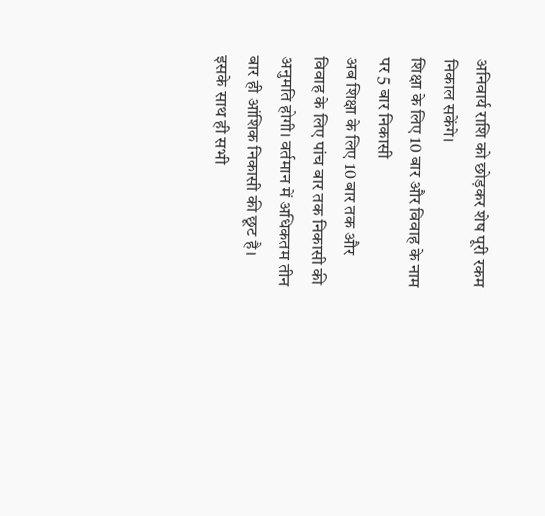अनिवार्य राशि को छोड़कर शेष पूरी रकम निकाल सकेंगे।
शिक्षा के लिए 10 बार और विवाह के नाम पर 5 बार निकासी
अब शिक्षा के लिए 10 बार तक और विवाह के लिए पांच बार तक निकासी की अनुमति होगी। वर्तमान में अधिकतम तीन बार ही आंशिक निकासी की छूट है। इसके साथ ही सभी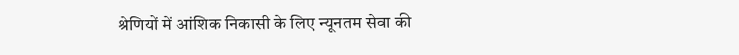श्रेणियों में आंशिक निकासी के लिए न्यूनतम सेवा की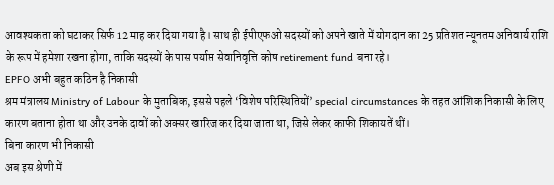आवश्यकता को घटाकर सिर्फ 12 माह कर दिया गया है। साथ ही ईपीएफओ सदस्यों को अपने खाते में योगदान का 25 प्रतिशत न्यूनतम अनिवार्य राशि के रूप में हमेशा रखना होगा, ताकि सदस्यों के पास पर्याप्त सेवानिवृत्ति कोष retirement fund बना रहे।
EPFO अभी बहुत कठिन है निकासी
श्रम मंत्रालय Ministry of Labour के मुताबिक, इससे पहले ‘विशेष परिस्थितियों’ special circumstances के तहत आंशिक निकासी के लिए कारण बताना होता था और उनके दावों को अक्सर खारिज कर दिया जाता था, जिसे लेकर काफी शिकायतें थीं।
बिना कारण भी निकासी
अब इस श्रेणी में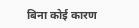बिना कोई कारण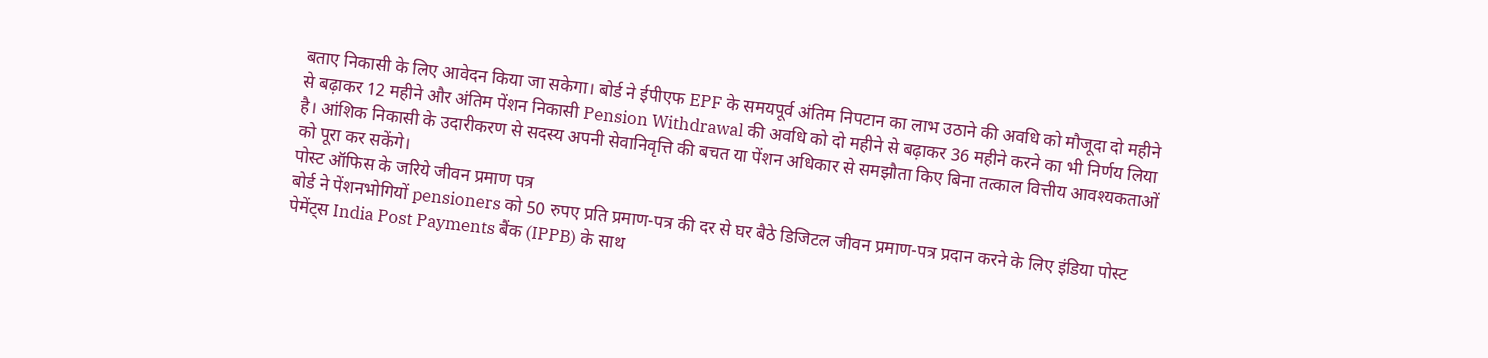बताए निकासी के लिए आवेदन किया जा सकेगा। बोर्ड ने ईपीएफ EPF के समयपूर्व अंतिम निपटान का लाभ उठाने की अवधि को मौजूदा दो महीने से बढ़ाकर 12 महीने और अंतिम पेंशन निकासी Pension Withdrawal की अवधि को दो महीने से बढ़ाकर 36 महीने करने का भी निर्णय लिया है। आंशिक निकासी के उदारीकरण से सदस्य अपनी सेवानिवृत्ति की बचत या पेंशन अधिकार से समझौता किए बिना तत्काल वित्तीय आवश्यकताओं को पूरा कर सकेंगे।
पोस्ट ऑफिस के जरिये जीवन प्रमाण पत्र
बोर्ड ने पेंशनभोगियों pensioners को 50 रुपए प्रति प्रमाण-पत्र की दर से घर बैठे डिजिटल जीवन प्रमाण-पत्र प्रदान करने के लिए इंडिया पोस्ट पेमेंट्स India Post Payments बैंक (IPPB) के साथ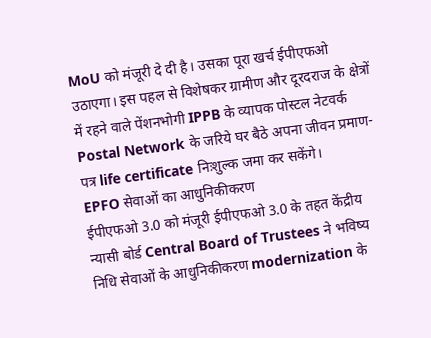MoU को मंजूरी दे दी है। उसका पूरा खर्च ईपीएफओ उठाएगा। इस पहल से विशेषकर ग्रामीण और दूरदराज के क्षेत्रों में रहने वाले पेंशनभोगी IPPB के व्यापक पोस्टल नेटवर्क Postal Network के जरिये घर बैठे अपना जीवन प्रमाण-पत्र life certificate निःशुल्क जमा कर सकेंगे।
EPFO सेवाओं का आधुनिकीकरण
ईपीएफओ 3.0 को मंजूरी ईपीएफओ 3.0 के तहत केंद्रीय न्यासी बोर्ड Central Board of Trustees ने भविष्य निधि सेवाओं के आधुनिकीकरण modernization के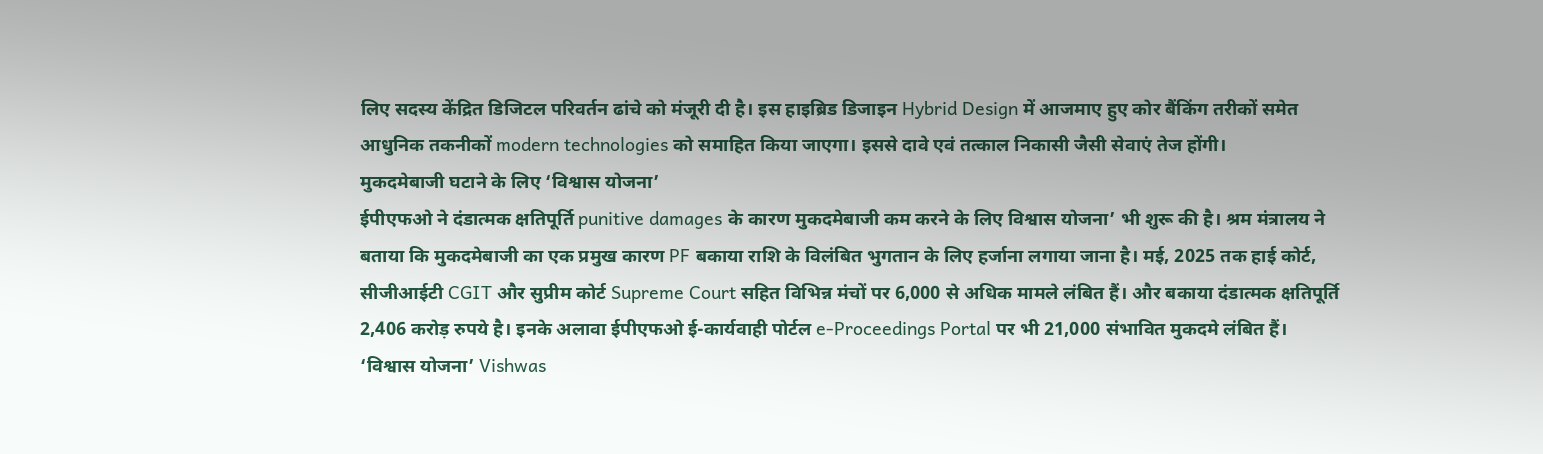लिए सदस्य केंद्रित डिजिटल परिवर्तन ढांचे को मंजूरी दी है। इस हाइब्रिड डिजाइन Hybrid Design में आजमाए हुए कोर बैंकिंग तरीकों समेत आधुनिक तकनीकों modern technologies को समाहित किया जाएगा। इससे दावे एवं तत्काल निकासी जैसी सेवाएं तेज होंगी।
मुकदमेबाजी घटाने के लिए ‘विश्वास योजना’
ईपीएफओ ने दंडात्मक क्षतिपूर्ति punitive damages के कारण मुकदमेबाजी कम करने के लिए विश्वास योजना’ भी शुरू की है। श्रम मंत्रालय ने बताया कि मुकदमेबाजी का एक प्रमुख कारण PF बकाया राशि के विलंबित भुगतान के लिए हर्जाना लगाया जाना है। मई, 2025 तक हाई कोर्ट, सीजीआईटी CGIT और सुप्रीम कोर्ट Supreme Court सहित विभिन्न मंचों पर 6,000 से अधिक मामले लंबित हैं। और बकाया दंडात्मक क्षतिपूर्ति 2,406 करोड़ रुपये है। इनके अलावा ईपीएफओ ई-कार्यवाही पोर्टल e-Proceedings Portal पर भी 21,000 संभावित मुकदमे लंबित हैं। ‘विश्वास योजना’ Vishwas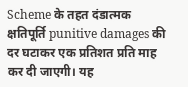Scheme के तहत दंडात्मक क्षतिपूर्ति punitive damages की दर घटाकर एक प्रतिशत प्रति माह कर दी जाएगी। यह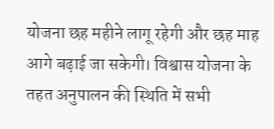योजना छह महीने लागू रहेगी और छह माह आगे बढ़ाई जा सकेगी। विश्वास योजना के तहत अनुपालन की स्थिति में सभी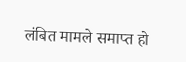लंबित मामले समाप्त हो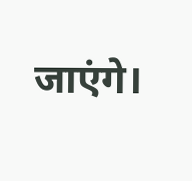जाएंगे।